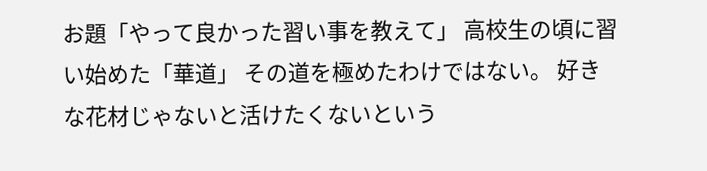お題「やって良かった習い事を教えて」 高校生の頃に習い始めた「華道」 その道を極めたわけではない。 好きな花材じゃないと活けたくないという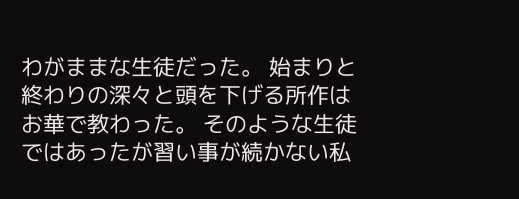わがままな生徒だった。 始まりと終わりの深々と頭を下げる所作はお華で教わった。 そのような生徒ではあったが習い事が続かない私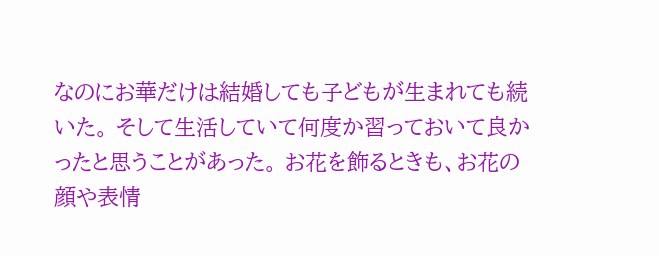なのにお華だけは結婚しても子どもが生まれても続いた。 そして生活していて何度か習っておいて良かったと思うことがあった。 お花を飾るときも、お花の顔や表情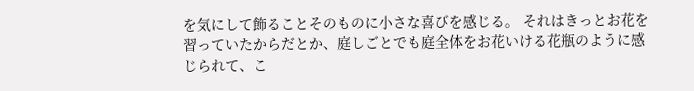を気にして飾ることそのものに小さな喜びを感じる。 それはきっとお花を習っていたからだとか、庭しごとでも庭全体をお花いける花瓶のように感じられて、こ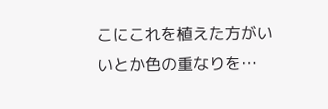こにこれを植えた方がいいとか色の重なりを…